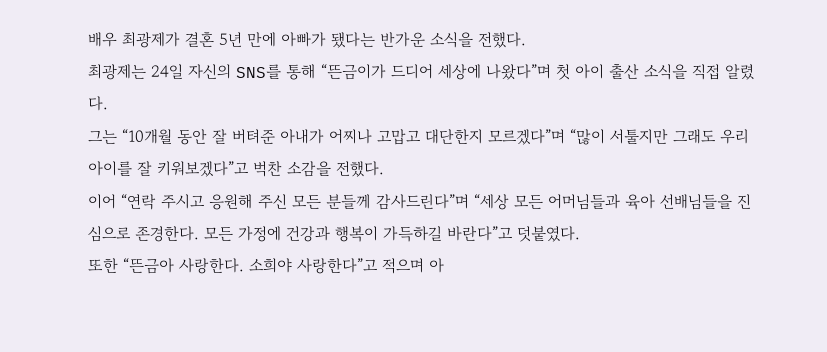배우 최광제가 결혼 5년 만에 아빠가 됐다는 반가운 소식을 전했다.
최광제는 24일 자신의 SNS를 통해 “뜬금이가 드디어 세상에 나왔다”며 첫 아이 출산 소식을 직접 알렸다.
그는 “10개월 동안 잘 버텨준 아내가 어찌나 고맙고 대단한지 모르겠다”며 “많이 서툴지만 그래도 우리 아이를 잘 키워보겠다”고 벅찬 소감을 전했다.
이어 “연락 주시고 응원해 주신 모든 분들께 감사드린다”며 “세상 모든 어머님들과 육아 선배님들을 진심으로 존경한다. 모든 가정에 건강과 행복이 가득하길 바란다”고 덧붙였다.
또한 “뜬금아 사랑한다. 소희야 사랑한다”고 적으며 아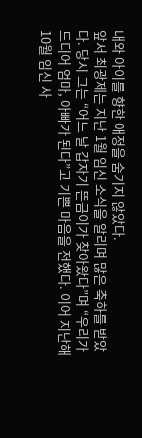내와 아이를 향한 애정을 숨기지 않았다.
앞서 최광제는 지난 1월 임신 소식을 알리며 많은 축하를 받았다. 당시 그는 “어느 날 갑자기 뜬금이가 찾아왔다”며 “우리가 드디어 엄마, 아빠가 된다”고 기쁜 마음을 전했다. 이어 지난해 10월 임신 사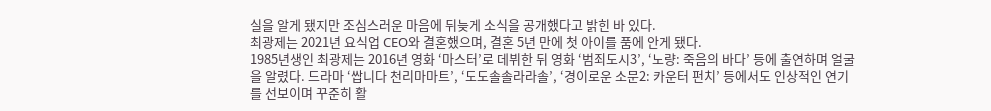실을 알게 됐지만 조심스러운 마음에 뒤늦게 소식을 공개했다고 밝힌 바 있다.
최광제는 2021년 요식업 CEO와 결혼했으며, 결혼 5년 만에 첫 아이를 품에 안게 됐다.
1985년생인 최광제는 2016년 영화 ‘마스터’로 데뷔한 뒤 영화 ‘범죄도시3’, ‘노량: 죽음의 바다’ 등에 출연하며 얼굴을 알렸다. 드라마 ‘쌉니다 천리마마트’, ‘도도솔솔라라솔’, ‘경이로운 소문2: 카운터 펀치’ 등에서도 인상적인 연기를 선보이며 꾸준히 활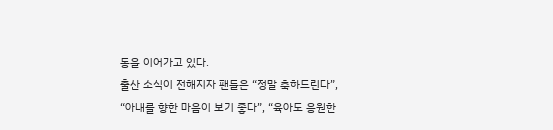동을 이어가고 있다.
출산 소식이 전해지자 팬들은 “정말 축하드린다”, “아내를 향한 마음이 보기 좋다”, “육아도 응원한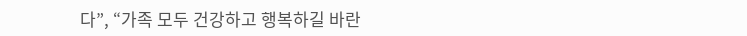다”, “가족 모두 건강하고 행복하길 바란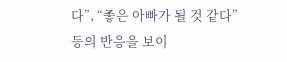다”, “좋은 아빠가 될 것 같다” 등의 반응을 보이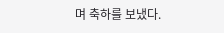며 축하를 보냈다.